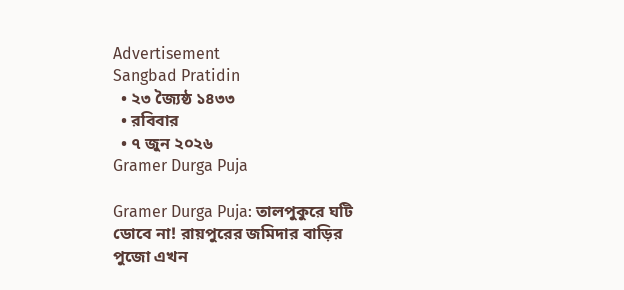Advertisement
Sangbad Pratidin
  • ২৩ জ্যৈষ্ঠ ১৪৩৩
  • রবিবার
  • ৭ জুন ২০২৬
Gramer Durga Puja

Gramer Durga Puja: তালপুকুরে ঘটি ডোবে না! রায়পুরের জমিদার বাড়ির পুজো এখন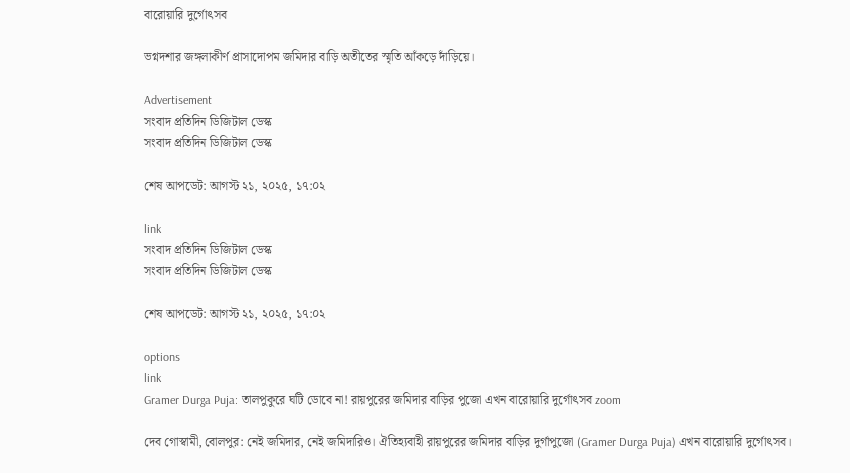বারোয়ারি দুর্গোৎসব

ভগ্নদশার জঙ্গলাকীর্ণ প্রাসাদোপম জমিদার বাড়ি অতীতের স্মৃতি আঁকড়ে দাঁড়িয়ে।

Advertisement
সংবাদ প্রতিদিন ডিজিটাল ডেস্ক
সংবাদ প্রতিদিন ডিজিটাল ডেস্ক

শেষ আপডেট: আগস্ট ২১, ২০২৫, ১৭:০২

link
সংবাদ প্রতিদিন ডিজিটাল ডেস্ক
সংবাদ প্রতিদিন ডিজিটাল ডেস্ক

শেষ আপডেট: আগস্ট ২১, ২০২৫, ১৭:০২

options
link
Gramer Durga Puja: তালপুকুরে ঘটি ডোবে না! রায়পুরের জমিদার বাড়ির পুজো এখন বারোয়ারি দুর্গোৎসব zoom

দেব গোস্বামী, বোলপুর: নেই জমিদার, নেই জমিদারিও। ঐতিহ্যবাহী রায়পুরের জমিদার বাড়ির দুর্গাপুজো (Gramer Durga Puja) এখন বারোয়ারি দুর্গোৎসব।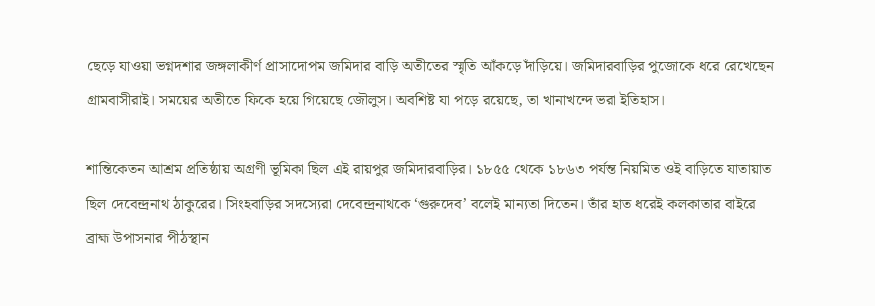ছেড়ে যাওয়া ভগ্নদশার জঙ্গলাকীর্ণ প্রাসাদোপম জমিদার বাড়ি অতীতের স্মৃতি আঁকড়ে দাঁড়িয়ে। জমিদারবাড়ির পুজোকে ধরে রেখেছেন গ্রামবাসীরাই। সময়ের অতীতে ফিকে হয়ে গিয়েছে জৌলুস। অবশিষ্ট যা পড়ে রয়েছে, তা খানাখন্দে ভরা ইতিহাস।

শান্তিকেতন আশ্রম প্রতিষ্ঠায় অগ্রণী ভূমিকা ছিল এই রায়পুর জমিদারবাড়ির। ১৮৫৫ থেকে ১৮৬৩ পর্যন্ত নিয়মিত ওই বাড়িতে যাতায়াত ছিল দেবেন্দ্রনাথ ঠাকুরের। সিংহবাড়ির সদস্যেরা দেবেন্দ্রনাথকে ‘গুরুদেব’ বলেই মান্যতা দিতেন। তাঁর হাত ধরেই কলকাতার বাইরে ব্রাহ্ম উপাসনার পীঠস্থান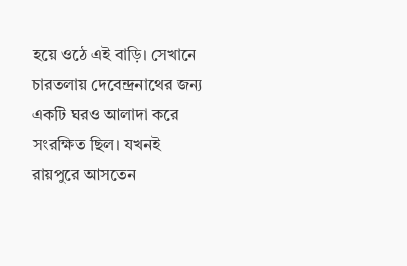হয়ে ওঠে এই বাড়ি। সেখানে চারতলায় দেবেন্দ্রনাথের জন্য একটি ঘরও আলাদা করে সংরক্ষিত ছিল। যখনই রায়পুরে আসতেন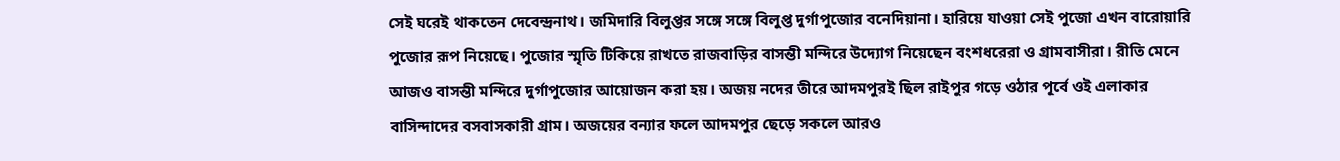সেই ঘরেই থাকতেন দেবেন্দ্রনাথ। জমিদারি বিলুপ্তর সঙ্গে সঙ্গে বিলুপ্ত দুর্গাপুজোর বনেদিয়ানা। হারিয়ে যাওয়া সেই পুজো এখন বারোয়ারি পুজোর রূপ নিয়েছে। পুজোর স্মৃতি টিকিয়ে রাখতে রাজবাড়ির বাসন্তী মন্দিরে উদ্যোগ নিয়েছেন বংশধরেরা ও গ্রামবাসীরা। রীতি মেনে আজও বাসন্তী মন্দিরে দুর্গাপুজোর আয়োজন করা হয়। অজয় নদের তীরে আদমপুরই ছিল রাইপুর গড়ে ওঠার পূর্বে ওই এলাকার বাসিন্দাদের বসবাসকারী গ্রাম। অজয়ের বন্যার ফলে আদমপুর ছেড়ে সকলে আরও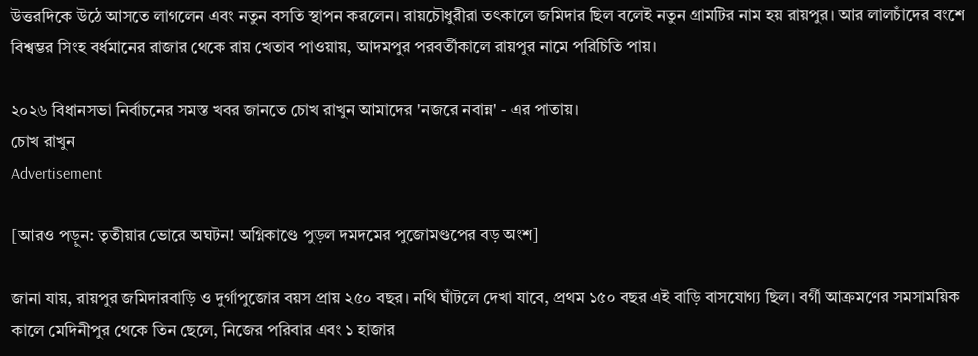উত্তরদিকে উঠে আসতে লাগলেন এবং নতুন বসতি স্থাপন করলেন। রায়চৌধুরীরা তৎকালে জমিদার ছিল বলেই নতুন গ্রামটির নাম হয় রায়পুর। আর লালচাঁদের বংশে বিশ্বম্ভর সিংহ বর্ধমানের রাজার থেকে রায় খেতাব পাওয়ায়, আদমপুর পরবর্তীকালে রায়পুর নামে পরিচিতি পায়।

২০২৬ বিধানসভা নির্বাচনের সমস্ত খবর জানতে চোখ রাখুন আমাদের 'নজরে নবান্ন' - এর পাতায়।
চোখ রাখুন
Advertisement

[আরও পড়ুন: তৃতীয়ার ভোরে অঘটন! অগ্নিকাণ্ডে পুড়ল দমদমের পুজোমণ্ডপের বড় অংশ]

জানা যায়, রায়পুর জমিদারবাড়ি ও দুর্গাপুজোর বয়স প্রায় ২৫০ বছর। নথি ঘাঁটলে দেখা যাবে, প্রথম ১৫০ বছর এই বাড়ি বাসযোগ্য ছিল। বর্গী আক্রমণের সমসাময়িক কালে মেদিনীপুর থেকে তিন ছেলে, নিজের পরিবার এবং ১ হাজার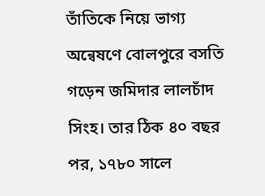তাঁতিকে নিয়ে ভাগ্য অন্বেষণে বোলপুরে বসতি গড়েন জমিদার লালচাঁদ সিংহ। তার ঠিক ৪০ বছর পর, ১৭৮০ সালে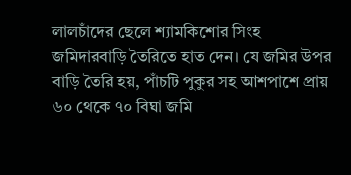লালচাঁদের ছেলে শ্যামকিশোর সিংহ জমিদারবাড়ি তৈরিতে হাত দেন। যে জমির উপর বাড়ি তৈরি হয়, পাঁচটি পুকুর সহ আশপাশে প্রায় ৬০ থেকে ৭০ বিঘা জমি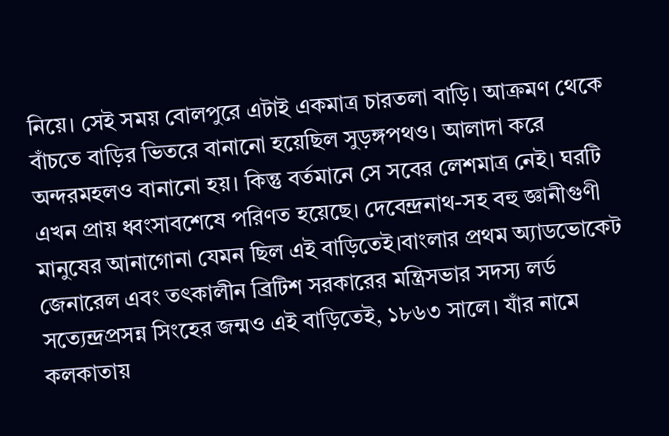নিয়ে। সেই সময় বোলপুরে এটাই একমাত্র চারতলা বাড়ি। আক্রমণ থেকে বাঁচতে বাড়ির ভিতরে বানানো হয়েছিল সুড়ঙ্গপথও। আলাদা করে অন্দরমহলও বানানো হয়। কিন্তু বর্তমানে সে সবের লেশমাত্র নেই। ঘরটি এখন প্রায় ধ্বংসাবশেষে পরিণত হয়েছে। দেবেন্দ্রনাথ-সহ বহু জ্ঞানীগুণী মানুষের আনাগোনা যেমন ছিল এই বাড়িতেই।বাংলার প্রথম অ্যাডভোকেট জেনারেল এবং তৎকালীন ব্রিটিশ সরকারের মন্ত্রিসভার সদস্য লর্ড সত্যেন্দ্রপ্রসন্ন সিংহের জন্মও এই বাড়িতেই, ১৮৬৩ সালে। যাঁর নামে কলকাতায়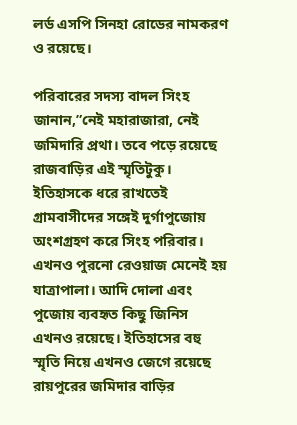লর্ড এসপি সিনহা রোডের নামকরণ ও রয়েছে।

পরিবারের সদস্য বাদল সিংহ জানান,”নেই মহারাজারা, নেই জমিদারি প্রথা। তবে পড়ে রয়েছে রাজবাড়ির এই স্মৃতিটুকু। ইতিহাসকে ধরে রাখতেই গ্রামবাসীদের সঙ্গেই দুর্গাপুজোয় অংশগ্রহণ করে সিংহ পরিবার। এখনও পুরনো রেওয়াজ মেনেই হয় যাত্রাপালা। আদি দোলা এবং পুজোয় ব্যবহৃত কিছু জিনিস এখনও রয়েছে। ইতিহাসের বহু স্মৃতি নিয়ে এখনও জেগে রয়েছে রায়পুরের জমিদার বাড়ির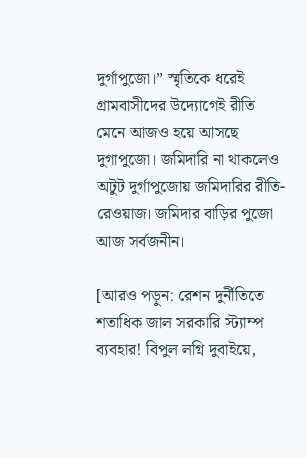দুর্গাপুজো।” স্মৃতিকে ধরেই গ্রামবাসীদের উদ্যোগেই রীতি মেনে আজও হয়ে আসছে দুগাপুজো। জমিদারি না থাকলেও অটুট দুর্গাপুজোয় জমিদারির রীতি-রেওয়াজ। জমিদার বাড়ির পুজো আজ সর্বজনীন।

[আরও পড়ুন: রেশন দুর্নীতিতে শতাধিক জাল সরকারি স্ট্যাম্প ব্যবহার! বিপুল লগ্নি দুবাইয়ে,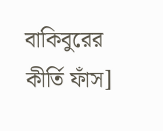বাকিবুরের কীর্তি ফাঁস]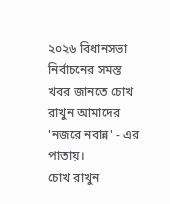২০২৬ বিধানসভা নির্বাচনের সমস্ত খবর জানতে চোখ রাখুন আমাদের 'নজরে নবান্ন' - এর পাতায়।
চোখ রাখুন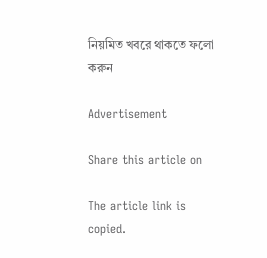নিয়মিত খবরে থাকতে ফলো করুন

Advertisement

Share this article on

The article link is copied.